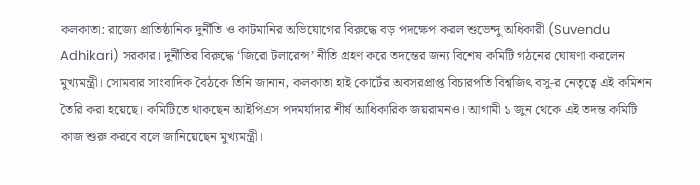কলকাতা: রাজ্যে প্রাতিষ্ঠানিক দুর্নীতি ও কাটমানির অভিযোগের বিরুদ্ধে বড় পদক্ষেপ করল শুভেন্দু অধিকারী (Suvendu Adhikari) সরকার। দুর্নীতির বিরুদ্ধে ‘জিরো টলারেন্স’ নীতি গ্রহণ করে তদন্তের জন্য বিশেষ কমিটি গঠনের ঘোষণা করলেন মুখ্যমন্ত্রী। সোমবার সাংবাদিক বৈঠকে তিনি জানান, কলকাতা হাই কোর্টের অবসরপ্রাপ্ত বিচারপতি বিশ্বজিৎ বসু-র নেতৃত্বে এই কমিশন তৈরি করা হয়েছে। কমিটিতে থাকছেন আইপিএস পদমর্যাদার শীর্ষ আধিকারিক জয়রামনও। আগামী ১ জুন থেকে এই তদন্ত কমিটি কাজ শুরু করবে বলে জানিয়েছেন মুখ্যমন্ত্রী।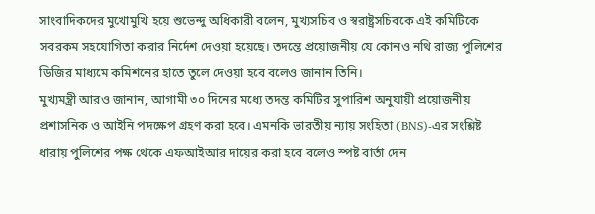সাংবাদিকদের মুখোমুখি হয়ে শুভেন্দু অধিকারী বলেন, মুখ্যসচিব ও স্বরাষ্ট্রসচিবকে এই কমিটিকে সবরকম সহযোগিতা করার নির্দেশ দেওয়া হয়েছে। তদন্তে প্রয়োজনীয় যে কোনও নথি রাজ্য পুলিশের ডিজির মাধ্যমে কমিশনের হাতে তুলে দেওয়া হবে বলেও জানান তিনি।
মুখ্যমন্ত্রী আরও জানান, আগামী ৩০ দিনের মধ্যে তদন্ত কমিটির সুপারিশ অনুযায়ী প্রয়োজনীয় প্রশাসনিক ও আইনি পদক্ষেপ গ্রহণ করা হবে। এমনকি ভারতীয় ন্যায় সংহিতা (BNS)-এর সংশ্লিষ্ট ধারায় পুলিশের পক্ষ থেকে এফআইআর দায়ের করা হবে বলেও স্পষ্ট বার্তা দেন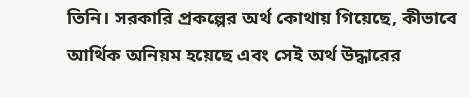তিনি। সরকারি প্রকল্পের অর্থ কোথায় গিয়েছে, কীভাবে আর্থিক অনিয়ম হয়েছে এবং সেই অর্থ উদ্ধারের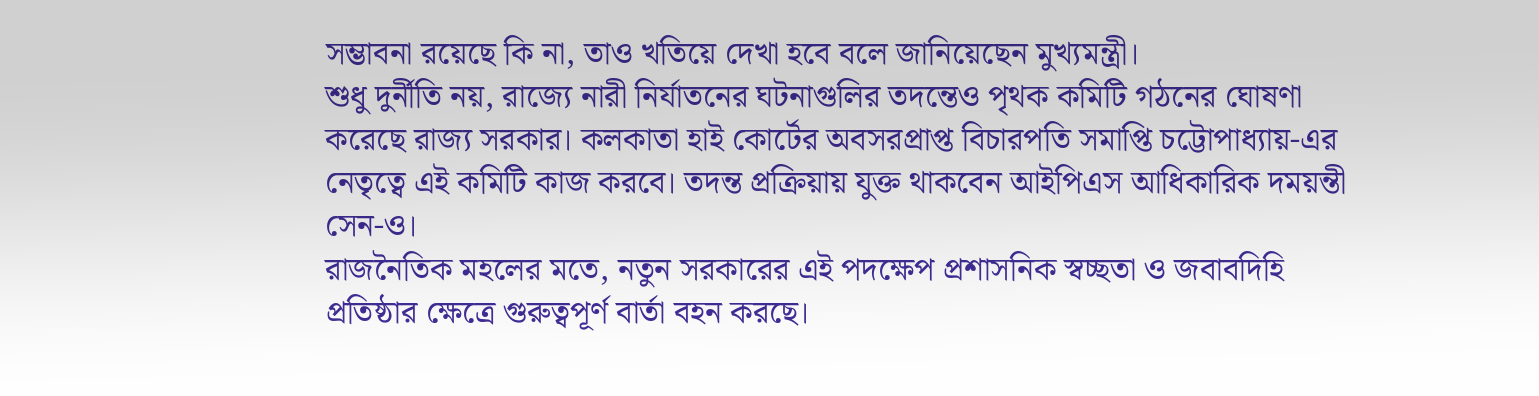সম্ভাবনা রয়েছে কি না, তাও খতিয়ে দেখা হবে বলে জানিয়েছেন মুখ্যমন্ত্রী।
শুধু দুর্নীতি নয়, রাজ্যে নারী নির্যাতনের ঘটনাগুলির তদন্তেও পৃথক কমিটি গঠনের ঘোষণা করেছে রাজ্য সরকার। কলকাতা হাই কোর্টের অবসরপ্রাপ্ত বিচারপতি সমাপ্তি চট্টোপাধ্যায়-এর নেতৃত্বে এই কমিটি কাজ করবে। তদন্ত প্রক্রিয়ায় যুক্ত থাকবেন আইপিএস আধিকারিক দময়ন্তী সেন-ও।
রাজনৈতিক মহলের মতে, নতুন সরকারের এই পদক্ষেপ প্রশাসনিক স্বচ্ছতা ও জবাবদিহি প্রতিষ্ঠার ক্ষেত্রে গুরুত্বপূর্ণ বার্তা বহন করছে।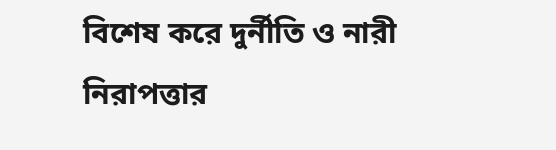বিশেষ করে দুর্নীতি ও নারী নিরাপত্তার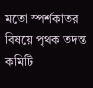মতো স্পর্শকাতর বিষয়ে পৃথক তদন্ত কমিটি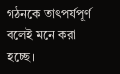গঠনকে তাৎপর্যপূর্ণ বলেই মনে করা হচ্ছে।